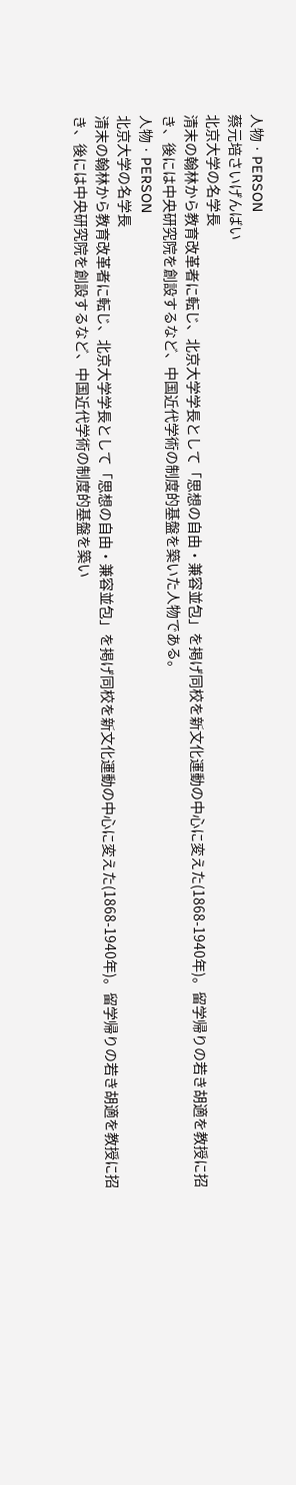人物 · PERSON
蔡元培さいげんばい
北京大学の名学長
清末の翰林から教育改革者に転じ、北京大学学長として「思想の自由・兼容並包」を掲げ同校を新文化運動の中心に変えた(1868-1940年)。留学帰りの若き胡適を教授に招き、後には中央研究院を創設するなど、中国近代学術の制度的基盤を築いた人物である。
人物 · PERSON
北京大学の名学長
清末の翰林から教育改革者に転じ、北京大学学長として「思想の自由・兼容並包」を掲げ同校を新文化運動の中心に変えた(1868-1940年)。留学帰りの若き胡適を教授に招き、後には中央研究院を創設するなど、中国近代学術の制度的基盤を築い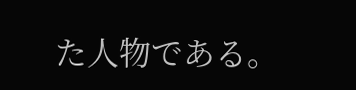た人物である。